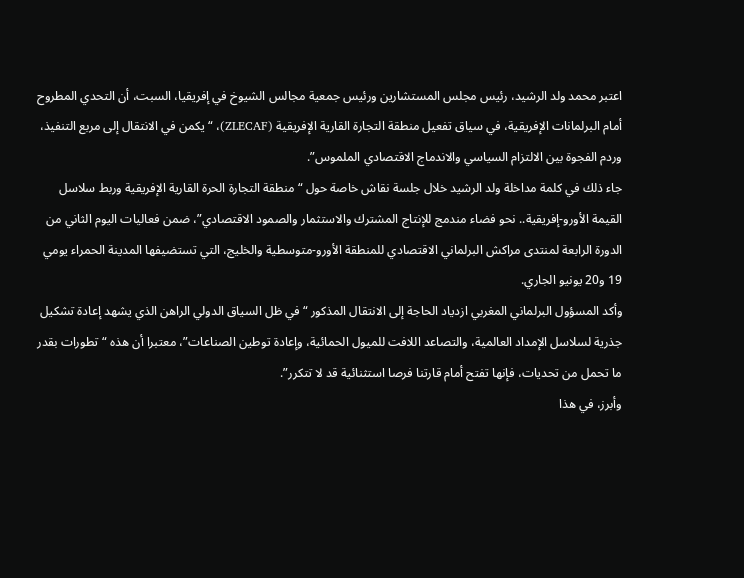اعتبر محمد ولد الرشيد، رئيس مجلس المستشارين ورئيس جمعية مجالس الشيوخ في إفريقيا، السبت، أن التحدي المطروح أمام البرلمانات الإفريقية، في سياق تفعيل منطقة التجارة القارية الإفريقية (ZLECAF)، “يكمن في الانتقال إلى مربع التنفيذ، وردم الفجوة بين الالتزام السياسي والاندماج الاقتصادي الملموس”.
جاء ذلك في كلمة مداخلة ولد الرشيد خلال جلسة نقاش خاصة حول “منطقة التجارة الحرة القارية الإفريقية وربط سلاسل القيمة الأورو-إفريقية.. نحو فضاء مندمج للإنتاج المشترك والاستثمار والصمود الاقتصادي”، ضمن فعاليات اليوم الثاني من الدورة الرابعة لمنتدى مراكش البرلماني الاقتصادي للمنطقة الأورو-متوسطية والخليج، التي تستضيفها المدينة الحمراء يومي 19 و20 يونيو الجاري.
وأكد المسؤول البرلماني المغربي ازدياد الحاجة إلى الانتقال المذكور “في ظل السياق الدولي الراهن الذي يشهد إعادة تشكيل جذرية لسلاسل الإمداد العالمية، والتصاعد اللافت للميول الحمائية، وإعادة توطين الصناعات”، معتبرا أن هذه “تطورات بقدر ما تحمل من تحديات، فإنها تفتح أمام قارتنا فرصا استثنائية قد لا تتكرر”.
وأبرز، في هذا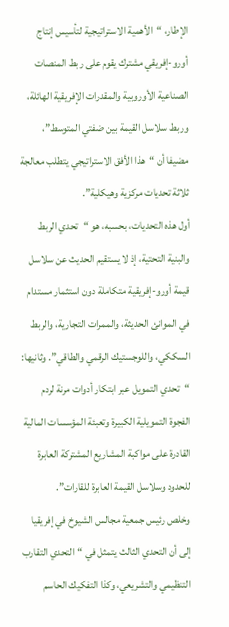الإطار، “الأهمية الاستراتيجية لتأسيس إنتاج أورو-إفريقي مشترك يقوم على ربط المنصات الصناعية الأوروبية والمقدرات الإفريقية الهائلة، وربط سلاسل القيمة بين ضفتي المتوسط”، مضيفا أن “هذا الأفق الاستراتيجي يتطلب معالجة ثلاثة تحديات مركزية وهيكلية”.
أول هذه التحديات، بحسبه، هو “تحدي الربط والبنية التحتية، إذ لا يستقيم الحديث عن سلاسل قيمة أورو-إفريقية متكاملة دون استثمار مستدام في الموانئ الحديثة، والممرات التجارية، والربط السككي، واللوجستيك الرقمي والطاقي”. وثانيها: “تحدي التمويل عبر ابتكار أدوات مرنة لردم الفجوة التمويلية الكبيرة وتعبئة المؤسسات المالية القادرة على مواكبة المشاريع المشتركة العابرة للحدود وسلاسل القيمة العابرة للقارات”.
وخلص رئيس جمعية مجالس الشيوخ في إفريقيا إلى أن التحدي الثالث يتمثل في “التحدي التقارب التنظيمي والتشريعي، وكذا التفكيك الحاسم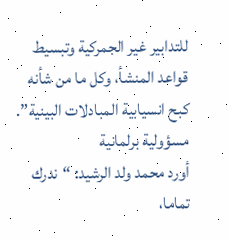للتدابير غير الجمركية وتبسيط قواعد المنشأ، وكل ما من شأنه كبح انسيابية المبادلات البينية”.
مسؤولية برلمانية
أورد محمد ولد الرشيد: “ندرك تماما،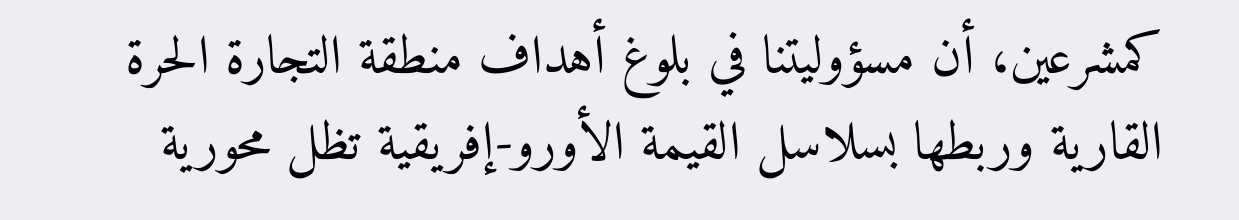كمشرعين، أن مسؤوليتنا في بلوغ أهداف منطقة التجارة الحرة القارية وربطها بسلاسل القيمة الأورو-إفريقية تظل محورية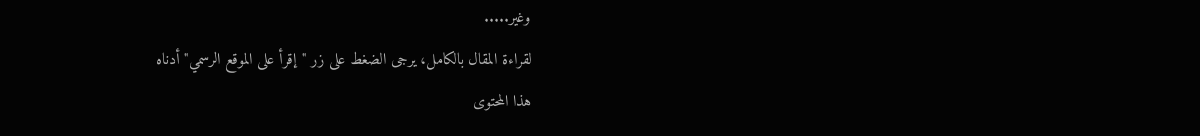وغير.....
لقراءة المقال بالكامل، يرجى الضغط على زر "إقرأ على الموقع الرسمي" أدناه
هذا المحتوى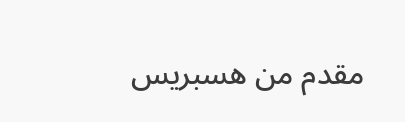مقدم من هسبريس